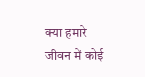क्या हमारे जीवन में कोई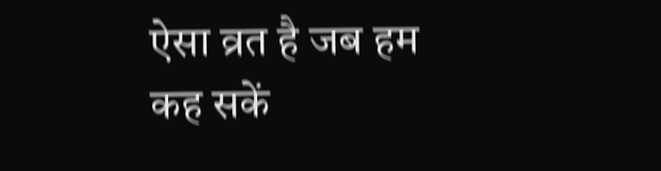ऐसा व्रत है जब हम कह सकें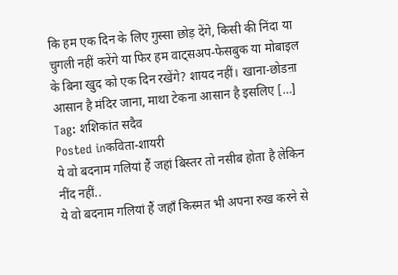कि हम एक दिन के लिए गुस्सा छोड़ देंगे, किसी की निंदा या चुगली नहीं करेंगे या फिर हम वाट्सअप-फेसबुक या मोबाइल के बिना खुद को एक दिन रखेंगे? शायद नहीं। खाना-छोडऩा आसान है मंदिर जाना, माथा टेकना आसान है इसलिए […]
Tag: शशिकांत सदैव
Posted inकविता-शायरी
ये वो बदनाम गलियां हैं जहां बिस्तर तो नसीब होता है लेकिन नींद नहीं..
ये वो बदनाम गलियां हैं जहाँ किस्मत भी अपना रुख करने से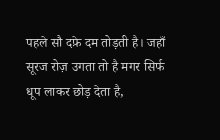पहले सौ दफ़े दम तोड़ती है। जहाँ सूरज रोज़ उगता तो है मगर सिर्फ धूप लाकर छोड़ देता है,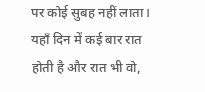पर कोई सुबह नहीं लाता। यहाँ दिन में कई बार रात होती है और रात भी वो,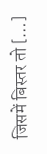जिसमें बिस्तर तो […]